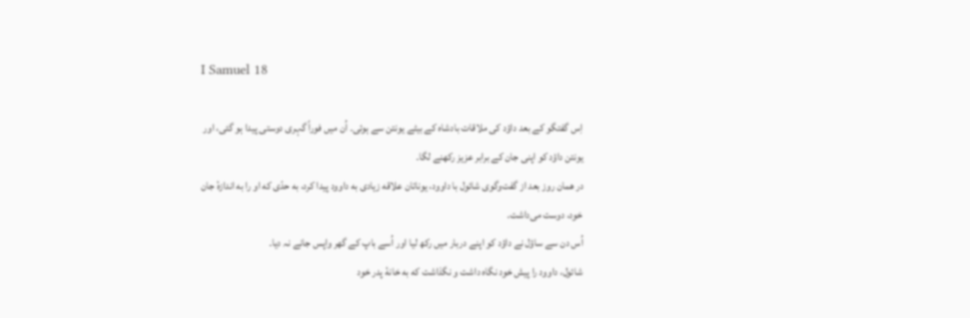I Samuel 18

اِس گفتگو کے بعد داؤد کی ملاقات بادشاہ کے بیٹے یونتن سے ہوئی۔ اُن میں فوراً گہری دوستی پیدا ہو گئی، اور یونتن داؤد کو اپنی جان کے برابر عزیز رکھنے لگا۔
در همان روز بعد از گفت‌وگوی شائول با داوود، یوناتان علاقه زیادی به داوود پیدا کرد، به حدّی که او را به اندازهٔ جان خود، دوست می‌داشت.
اُس دن سے ساؤل نے داؤد کو اپنے دربار میں رکھ لیا اور اُسے باپ کے گھر واپس جانے نہ دیا۔
شائول، داوود را پیش خود نگاه ‌داشت و نگذاشت که به خانهٔ پدر خود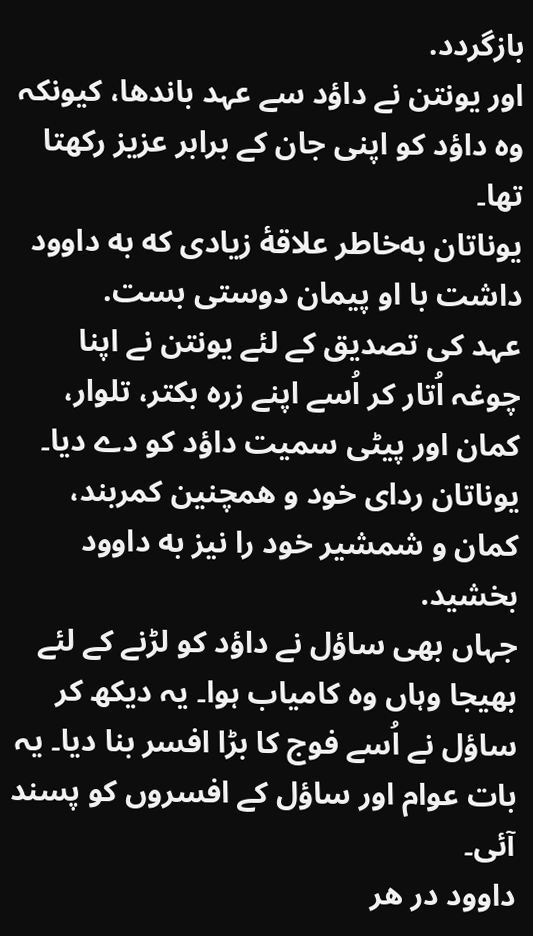بازگردد.
اور یونتن نے داؤد سے عہد باندھا، کیونکہ وہ داؤد کو اپنی جان کے برابر عزیز رکھتا تھا۔
یوناتان به‌خاطر علاقهٔ زیادی که به داوود داشت با او پیمان دوستی بست.
عہد کی تصدیق کے لئے یونتن نے اپنا چوغہ اُتار کر اُسے اپنے زرہ بکتر، تلوار، کمان اور پیٹی سمیت داؤد کو دے دیا۔
یوناتان ردای خود و همچنین کمربند، کمان و شمشیر خود را نیز به داوود بخشید.
جہاں بھی ساؤل نے داؤد کو لڑنے کے لئے بھیجا وہاں وہ کامیاب ہوا۔ یہ دیکھ کر ساؤل نے اُسے فوج کا بڑا افسر بنا دیا۔ یہ بات عوام اور ساؤل کے افسروں کو پسند آئی۔
داوود در هر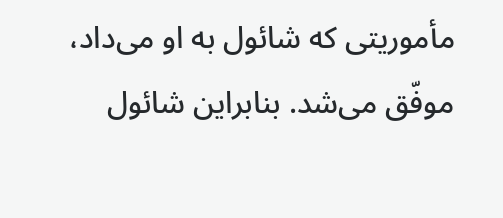مأموریتی که شائول به او می‌داد، موفّق می‌شد. بنابراین شائول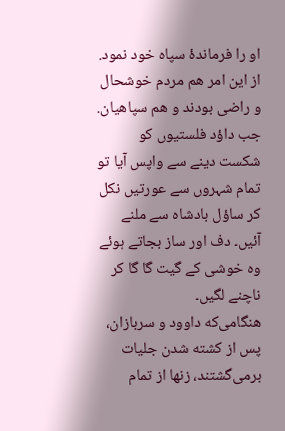او را فرماندهٔ سپاه خود نمود. از این امر هم مردم خوشحال و راضی بودند و هم سپاهیان.
جب داؤد فلستیوں کو شکست دینے سے واپس آیا تو تمام شہروں سے عورتیں نکل کر ساؤل بادشاہ سے ملنے آئیں۔ دف اور ساز بجاتے ہوئے وہ خوشی کے گیت گا گا کر ناچنے لگیں۔
هنگامی‌که داوود و سربازان، پس از کشته شدن جلیات برمی‌گشتند، زنها از تمام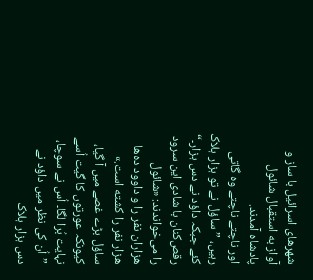شهرهای اسرائیل با ساز و آواز به استقبال شائول پادشاه آمدند.
اور ناچتے ناچتے وہ گاتی رہیں، ”ساؤل نے تو ہزار ہلاک کئے جبکہ داؤد نے دس ہزار۔“
رقص‌کنان با شادی این سرود را می‌خواندند: «شائول هزاران نفر را و داوود ده‌ها هزار نفر را کشته است.»
ساؤل بڑے غصے میں آ گیا، کیونکہ عورتوں کا گیت اُسے نہایت بُرا لگا۔ اُس نے سوچا، ”اُن کی نظر میں داؤد نے دس ہزار ہلاک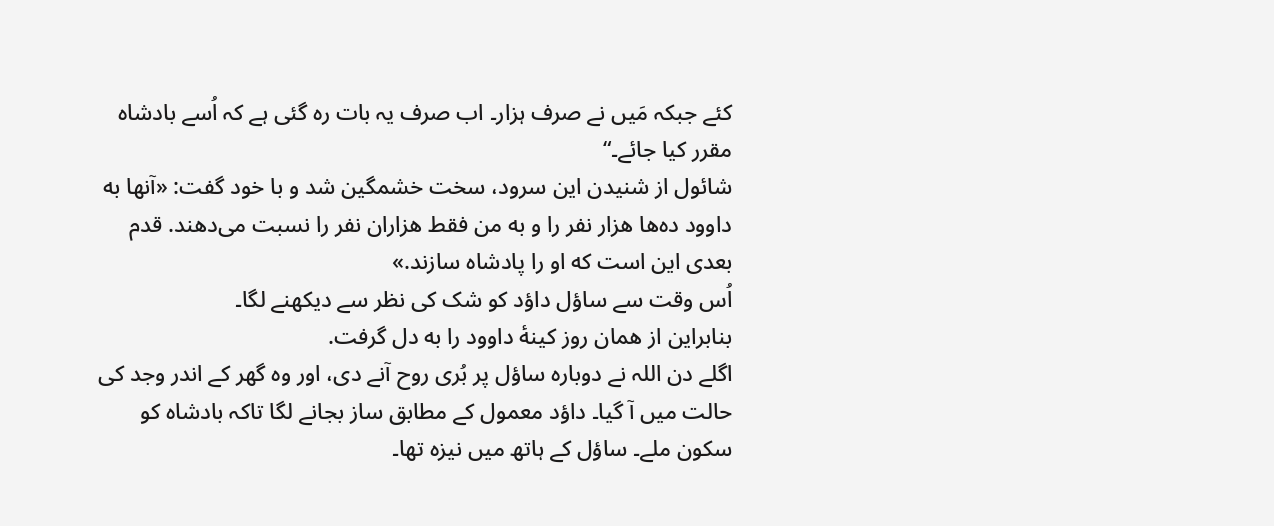کئے جبکہ مَیں نے صرف ہزار۔ اب صرف یہ بات رہ گئی ہے کہ اُسے بادشاہ مقرر کیا جائے۔“
شائول از شنیدن این سرود، سخت خشمگین شد و با خود گفت: «آنها به داوود ده‌ها هزار نفر را و به من فقط هزاران نفر را نسبت می‌دهند. قدم بعدی این است که او را پادشاه سازند.»
اُس وقت سے ساؤل داؤد کو شک کی نظر سے دیکھنے لگا۔
بنابراین از همان روز کینهٔ داوود را به دل گرفت.
اگلے دن اللہ نے دوبارہ ساؤل پر بُری روح آنے دی، اور وہ گھر کے اندر وجد کی حالت میں آ گیا۔ داؤد معمول کے مطابق ساز بجانے لگا تاکہ بادشاہ کو سکون ملے۔ ساؤل کے ہاتھ میں نیزہ تھا۔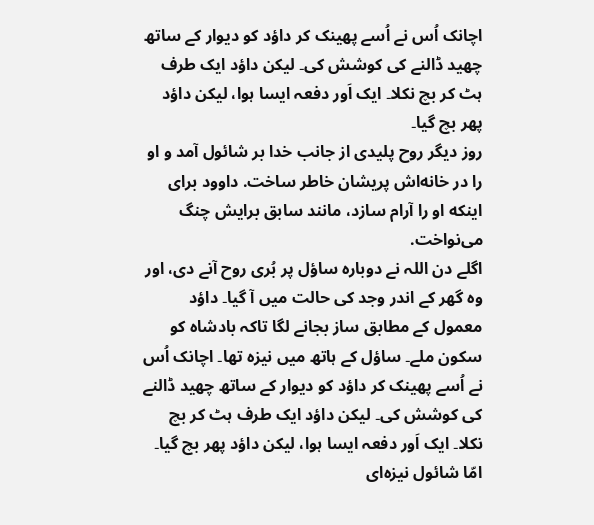اچانک اُس نے اُسے پھینک کر داؤد کو دیوار کے ساتھ چھید ڈالنے کی کوشش کی۔ لیکن داؤد ایک طرف ہٹ کر بچ نکلا۔ ایک اَور دفعہ ایسا ہوا، لیکن داؤد پھر بچ گیا۔
روز دیگر روح پلیدی از جانب خدا بر شائول آمد و او را در خانه‌اش پریشان خاطر ساخت. داوود برای اینکه او را آرام سازد، مانند سابق برایش چنگ می‌نواخت.
اگلے دن اللہ نے دوبارہ ساؤل پر بُری روح آنے دی، اور وہ گھر کے اندر وجد کی حالت میں آ گیا۔ داؤد معمول کے مطابق ساز بجانے لگا تاکہ بادشاہ کو سکون ملے۔ ساؤل کے ہاتھ میں نیزہ تھا۔ اچانک اُس نے اُسے پھینک کر داؤد کو دیوار کے ساتھ چھید ڈالنے کی کوشش کی۔ لیکن داؤد ایک طرف ہٹ کر بچ نکلا۔ ایک اَور دفعہ ایسا ہوا، لیکن داؤد پھر بچ گیا۔
امّا شائول نیزه‌ای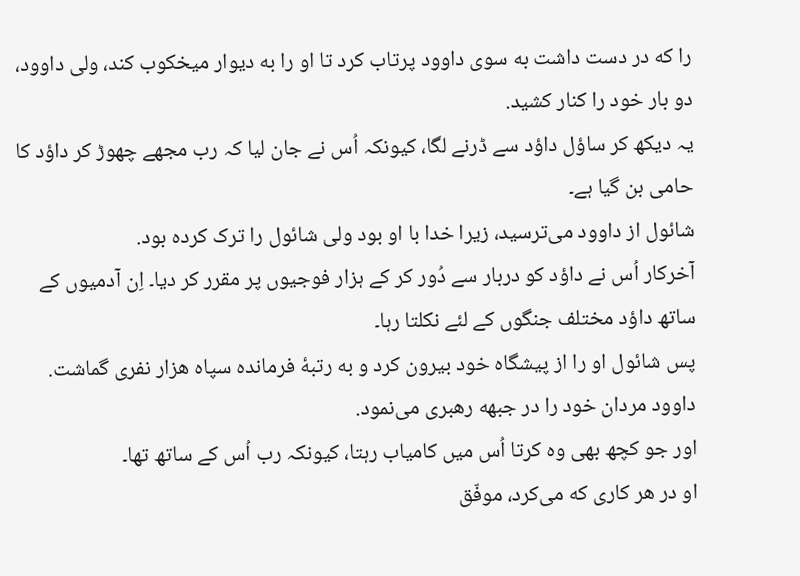را که در دست داشت به سوی داوود پرتاب کرد تا او را به دیوار میخکوب کند، ولی داوود، دو بار خود را کنار کشید.
یہ دیکھ کر ساؤل داؤد سے ڈرنے لگا، کیونکہ اُس نے جان لیا کہ رب مجھے چھوڑ کر داؤد کا حامی بن گیا ہے۔
شائول از داوود می‌ترسید، زیرا خدا با او بود ولی شائول را ترک کرده بود.
آخرکار اُس نے داؤد کو دربار سے دُور کر کے ہزار فوجیوں پر مقرر کر دیا۔ اِن آدمیوں کے ساتھ داؤد مختلف جنگوں کے لئے نکلتا رہا۔
پس شائول او را از پیشگاه خود بیرون کرد و به رتبهٔ فرمانده سپاه هزار نفری گماشت. داوود مردان خود را در جبهه رهبری می‌نمود.
اور جو کچھ بھی وہ کرتا اُس میں کامیاب رہتا، کیونکہ رب اُس کے ساتھ تھا۔
او در هر کاری که می‌کرد، موفّق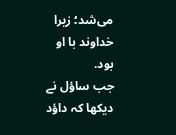می‌شد‌؛ زیرا خداوند با او بود.
جب ساؤل نے دیکھا کہ داؤد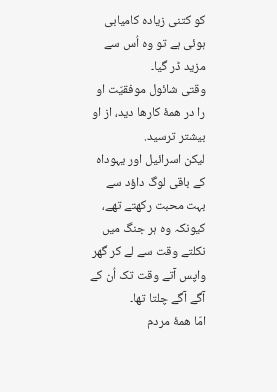کو کتنی زیادہ کامیابی ہوئی ہے تو وہ اُس سے مزید ڈر گیا۔
وقتی شائول موفقیّت او را در همهٔ کارها دید، از او بیشتر ترسید.
لیکن اسرائیل اور یہوداہ کے باقی لوگ داؤد سے بہت محبت رکھتے تھے، کیونکہ وہ ہر جنگ میں نکلتے وقت سے لے کر گھر واپس آتے وقت تک اُن کے آگے آگے چلتا تھا۔
امّا همهٔ مردم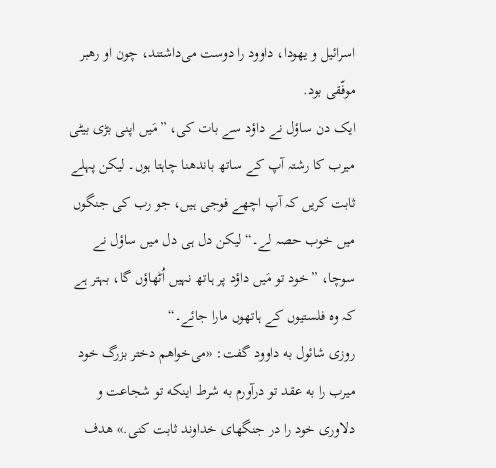اسرائیل و یهودا، داوود را دوست می‌داشتند، چون او رهبر موفّقی بود.
ایک دن ساؤل نے داؤد سے بات کی، ”مَیں اپنی بڑی بیٹی میرب کا رشتہ آپ کے ساتھ باندھنا چاہتا ہوں۔ لیکن پہلے ثابت کریں کہ آپ اچھے فوجی ہیں، جو رب کی جنگوں میں خوب حصہ لے۔“ لیکن دل ہی دل میں ساؤل نے سوچا، ”خود تو مَیں داؤد پر ہاتھ نہیں اُٹھاؤں گا، بہتر ہے کہ وہ فلستیوں کے ہاتھوں مارا جائے۔“
روزی شائول به داوود گفت: «می‌خواهم دختر بزرگ خود میرب را به عقد تو درآورم به شرط اینکه تو شجاعت و دلاوری خود را در جنگهای خداوند ثابت کنی.» هدف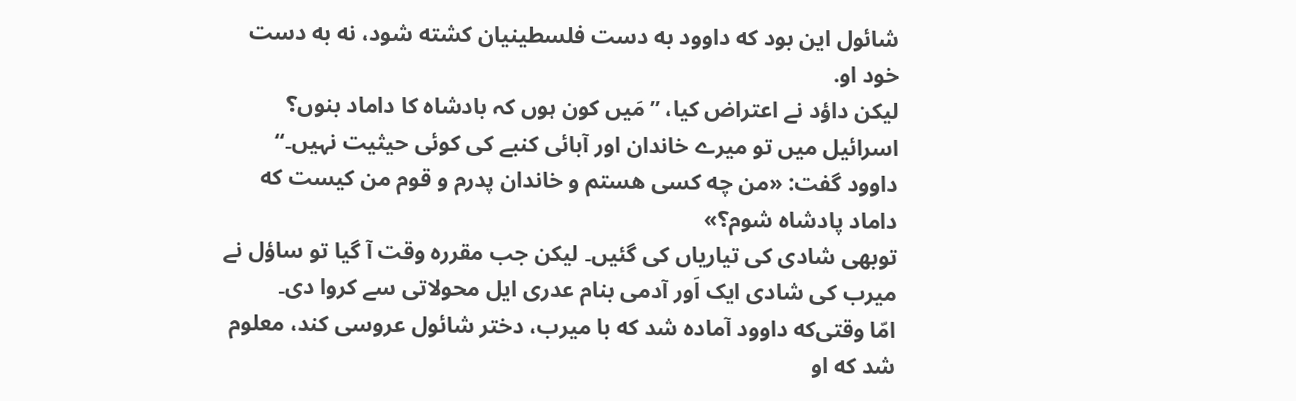شائول این بود که داوود به دست فلسطینیان کشته شود، نه به دست خود او.
لیکن داؤد نے اعتراض کیا، ”مَیں کون ہوں کہ بادشاہ کا داماد بنوں؟ اسرائیل میں تو میرے خاندان اور آبائی کنبے کی کوئی حیثیت نہیں۔“
داوود گفت: «من چه کسی هستم و خاندان پدرم و قوم من کیست که داماد پادشاه شوم؟»
توبھی شادی کی تیاریاں کی گئیں۔ لیکن جب مقررہ وقت آ گیا تو ساؤل نے میرب کی شادی ایک اَور آدمی بنام عدری ایل محولاتی سے کروا دی۔
امّا وقتی‌که داوود آماده شد که با میرب، دختر شائول عروسی کند، معلوم شد که او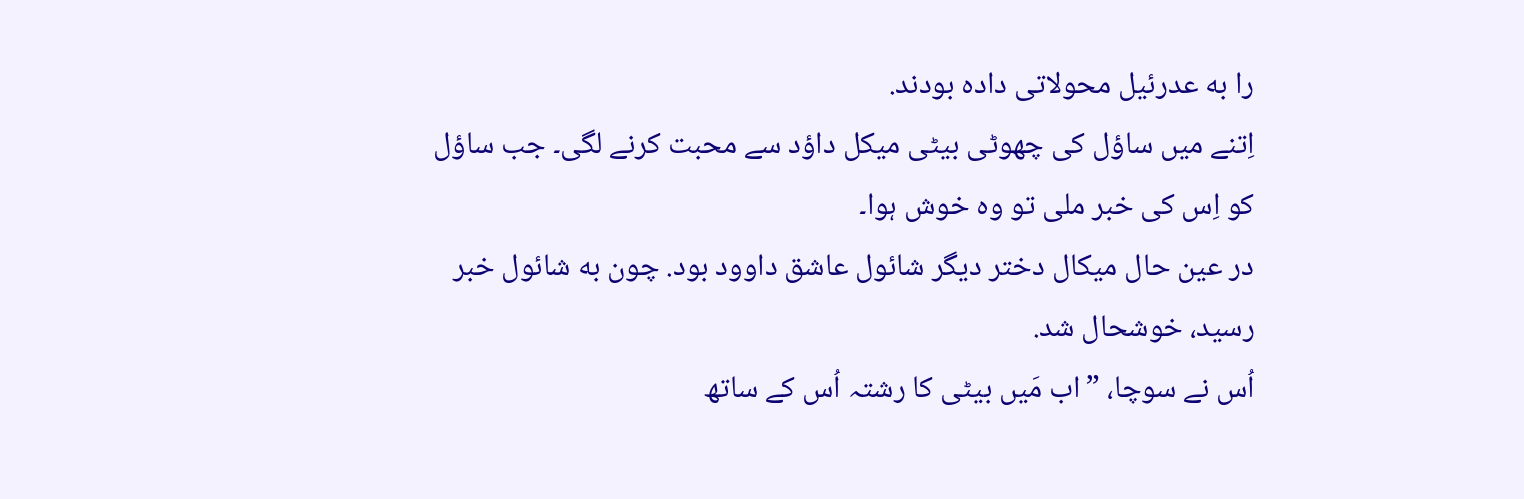را به عدرئیل محولاتی داده بودند.
اِتنے میں ساؤل کی چھوٹی بیٹی میکل داؤد سے محبت کرنے لگی۔ جب ساؤل کو اِس کی خبر ملی تو وہ خوش ہوا۔
در عین حال میکال دختر دیگر شائول عاشق داوود بود. چون به شائول خبر رسید، خوشحال شد.
اُس نے سوچا، ”اب مَیں بیٹی کا رشتہ اُس کے ساتھ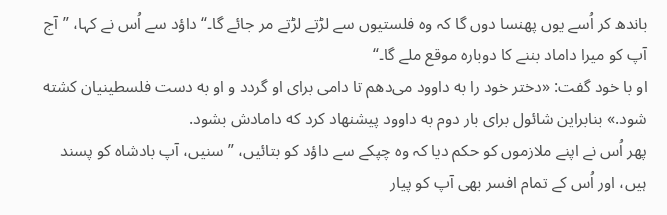باندھ کر اُسے یوں پھنسا دوں گا کہ وہ فلستیوں سے لڑتے لڑتے مر جائے گا۔“ داؤد سے اُس نے کہا، ”آج آپ کو میرا داماد بننے کا دوبارہ موقع ملے گا۔“
او با خود گفت: «دختر خود را به داوود می‌دهم تا دامی برای او گردد و او به دست فلسطینیان کشته شود.» بنابراین شائول برای بار دوم به داوود پیشنهاد کرد که دامادش بشود.
پھر اُس نے اپنے ملازموں کو حکم دیا کہ وہ چپکے سے داؤد کو بتائیں، ”سنیں، آپ بادشاہ کو پسند ہیں، اور اُس کے تمام افسر بھی آپ کو پیار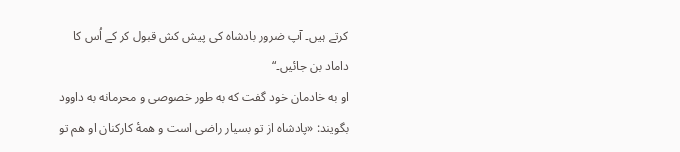کرتے ہیں۔ آپ ضرور بادشاہ کی پیش کش قبول کر کے اُس کا داماد بن جائیں۔“
او به خادمان خود گفت که به طور خصوصی و محرمانه به داوود بگویند: «پادشاه از تو بسیار راضی است و همهٔ کارکنان او هم تو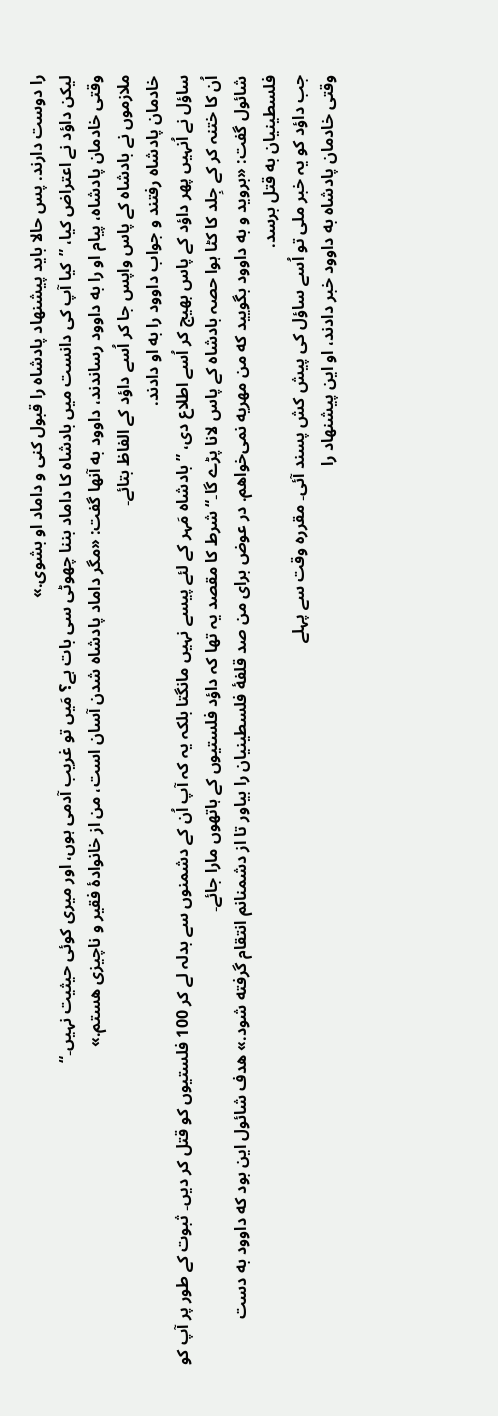را دوست دارند. پس حالا باید پیشنهاد پادشاه را قبول کنی و داماد او بشوی.»
لیکن داؤد نے اعتراض کیا، ”کیا آپ کی دانست میں بادشاہ کا داماد بننا چھوٹی سی بات ہے؟ مَیں تو غریب آدمی ہوں، اور میری کوئی حیثیت نہیں۔“
وقتی خادمان پادشاه، پیام او را به داوود رساندند، داوود به آنها گفت: «مگر داماد پادشاه شدن آسان است، من از خانوادهٔ فقیر و ناچیزی هستم.»
ملازموں نے بادشاہ کے پاس واپس جا کر اُسے داؤد کے الفاظ بتائے۔
خادمان پادشاه رفتند و جواب داوود را به او دادند.
ساؤل نے اُنہیں پھر داؤد کے پاس بھیج کر اُسے اطلاع دی، ”بادشاہ مَہر کے لئے پیسے نہیں مانگتا بلکہ یہ کہ آپ اُن کے دشمنوں سے بدلہ لے کر 100 فلستیوں کو قتل کر دیں۔ ثبوت کے طور پر آپ کو اُن کا ختنہ کر کے جِلد کا کٹا ہوا حصہ بادشاہ کے پاس لانا پڑے گا۔“ شرط کا مقصد یہ تھا کہ داؤد فلستیوں کے ہاتھوں مارا جائے۔
شائول گفت: «بروید و به داوود بگویید که من مهریه نمی‌خواهم. در عوض برای من صد قلفهٔ فلسطینیان را بیاور تا از دشمنانم انتقام گرفته شود.» هدف شائول این بود که داوود به دست فلسطینیان به قتل برسد.
جب داؤد کو یہ خبر ملی تو اُسے ساؤل کی پیش کش پسند آئی۔ مقررہ وقت سے پہلے
وقتی خادمان پادشاه به داوود خبر دادند، او این پیشنهاد را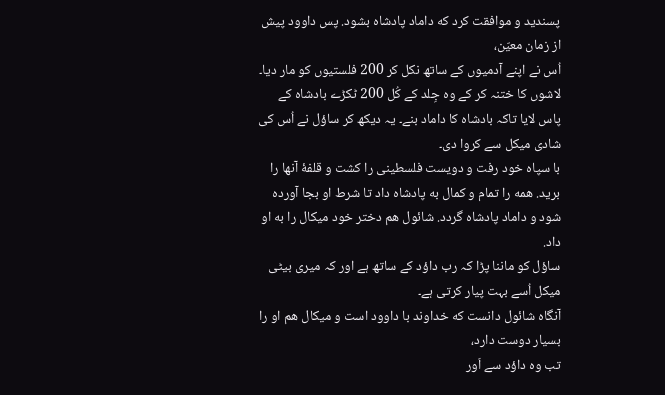پسندید و موافقت کرد که داماد پادشاه بشود. پس داوود پیش از زمان معیّن،
اُس نے اپنے آدمیوں کے ساتھ نکل کر 200 فلستیوں کو مار دیا۔ لاشوں کا ختنہ کر کے وہ جِلد کے کُل 200 ٹکڑے بادشاہ کے پاس لایا تاکہ بادشاہ کا داماد بنے۔ یہ دیکھ کر ساؤل نے اُس کی شادی میکل سے کروا دی۔
با سپاه خود رفت و دویست فلسطینی را کشت و قلفهٔ آنها را برید. همه را تمام و کمال به پادشاه داد تا شرط او بجا آورده شود و داماد پادشاه گردد. شائول هم دختر خود میکال را به او داد.
ساؤل کو ماننا پڑا کہ رب داؤد کے ساتھ ہے اور کہ میری بیٹی میکل اُسے بہت پیار کرتی ہے۔
آنگاه شائول دانست که خداوند با داوود است و میکال هم او را بسیار دوست دارد،
تب وہ داؤد سے اَور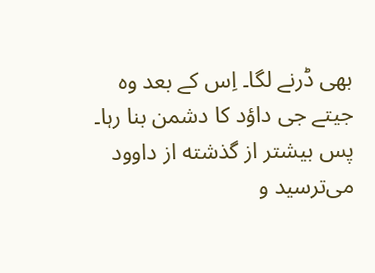بھی ڈرنے لگا۔ اِس کے بعد وہ جیتے جی داؤد کا دشمن بنا رہا۔
پس بیشتر از گذشته از داوود می‌ترسید و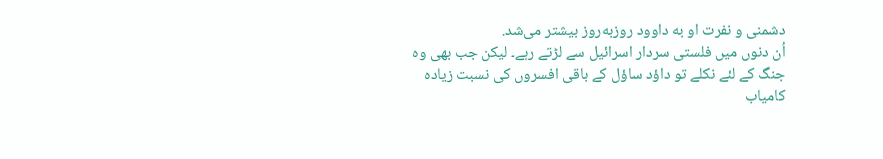دشمنی و نفرت او به داوود روزبه‌روز بیشتر می‌شد.
اُن دنوں میں فلستی سردار اسرائیل سے لڑتے رہے۔ لیکن جب بھی وہ جنگ کے لئے نکلے تو داؤد ساؤل کے باقی افسروں کی نسبت زیادہ کامیاب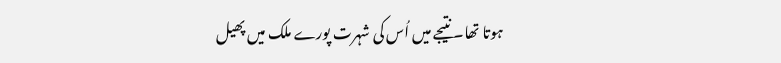ہوتا تھا۔ نتیجے میں اُس کی شہرت پورے ملک میں پھیل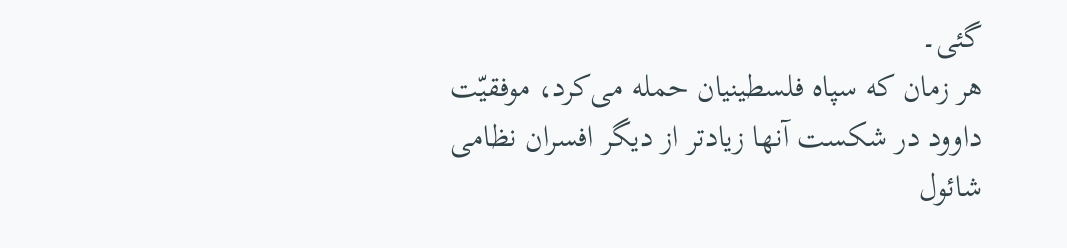گئی۔
هر زمان که سپاه فلسطینیان حمله می‌کرد، موفقیّت داوود در شکست آنها زیادتر از دیگر افسران نظامی شائول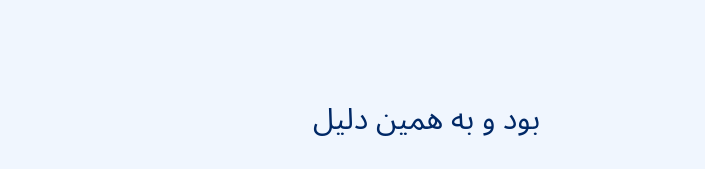بود و به همین دلیل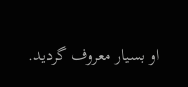او بسیار معروف گردید.